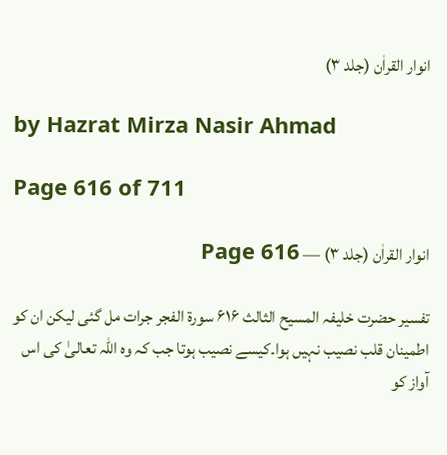انوار القراٰن (جلد ۳)

by Hazrat Mirza Nasir Ahmad

Page 616 of 711

انوار القراٰن (جلد ۳) — Page 616

تفسیر حضرت خلیفہ المسیح الثالث ۶۱۶ سورة الفجر جرات مل گئی لیکن ان کو اطمینان قلب نصیب نہیں ہوا۔کیسے نصیب ہوتا جب کہ وہ اللہ تعالیٰ کی اس آواز کو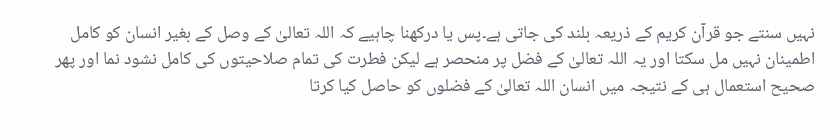نہیں سنتے جو قرآن کریم کے ذریعہ بلند کی جاتی ہے۔پس یا درکھنا چاہیے کہ اللہ تعالیٰ کے وصل کے بغیر انسان کو کامل اطمینان نہیں مل سکتا اور یہ اللہ تعالیٰ کے فضل پر منحصر ہے لیکن فطرت کی تمام صلاحیتوں کی کامل نشود نما اور پھر صحیح استعمال ہی کے نتیجہ میں انسان اللہ تعالیٰ کے فضلوں کو حاصل کیا کرتا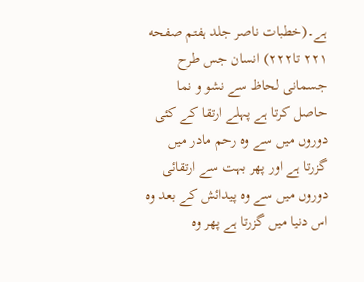ہے۔(خطبات ناصر جلد ہفتم صفحه ۲۲۱ تا۲۲۲) انسان جس طرح جسمانی لحاظ سے نشو و نما حاصل کرتا ہے پہلے ارتقا کے کئی دوروں میں سے وہ رحم مادر میں گزرتا ہے اور پھر بہت سے ارتقائی دوروں میں سے وہ پیدائش کے بعد وہ اس دنیا میں گزرتا ہے پھر وہ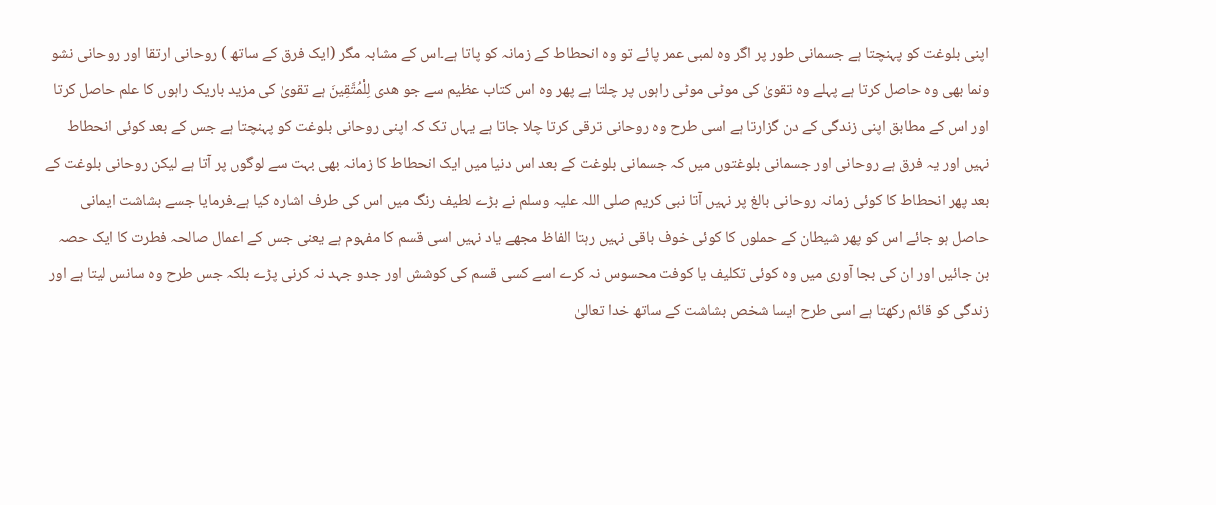اپنی بلوغت کو پہنچتا ہے جسمانی طور پر اگر وہ لمبی عمر پائے تو وہ انحطاط کے زمانہ کو پاتا ہے۔اس کے مشابہ مگر (ایک فرق کے ساتھ ) روحانی ارتقا اور روحانی نشو ونما بھی وہ حاصل کرتا ہے پہلے وہ تقویٰ کی موٹی موٹی راہوں پر چلتا ہے پھر وہ اس کتاب عظیم سے جو ھدی لِلْمُتَّقِينَ ہے تقویٰ کی مزید باریک راہوں کا علم حاصل کرتا اور اس کے مطابق اپنی زندگی کے دن گزارتا ہے اسی طرح وہ روحانی ترقی کرتا چلا جاتا ہے یہاں تک کہ اپنی روحانی بلوغت کو پہنچتا ہے جس کے بعد کوئی انحطاط نہیں اور یہ فرق ہے روحانی اور جسمانی بلوغتوں میں کہ جسمانی بلوغت کے بعد اس دنیا میں ایک انحطاط کا زمانہ بھی بہت سے لوگوں پر آتا ہے لیکن روحانی بلوغت کے بعد پھر انحطاط کا کوئی زمانہ روحانی بالغ پر نہیں آتا نبی کریم صلی اللہ علیہ وسلم نے بڑے لطیف رنگ میں اس کی طرف اشارہ کیا ہے۔فرمایا جسے بشاشت ایمانی حاصل ہو جائے اس کو پھر شیطان کے حملوں کا کوئی خوف باقی نہیں رہتا الفاظ مجھے یاد نہیں اسی قسم کا مفہوم ہے یعنی جس کے اعمال صالحہ فطرت کا ایک حصہ بن جائیں اور ان کی بجا آوری میں وہ کوئی تکلیف یا کوفت محسوس نہ کرے اسے کسی قسم کی کوشش اور جدو جہد نہ کرنی پڑے بلکہ جس طرح وہ سانس لیتا ہے اور زندگی کو قائم رکھتا ہے اسی طرح ایسا شخص بشاشت کے ساتھ خدا تعالیٰ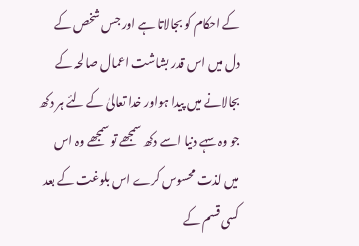کے احکام کو بجالاتا ہے اور جس شخص کے دل میں اس قدر بشاشت اعمال صالحہ کے بجالانے میں پیدا ہواور خدا تعالیٰ کے لئے ہر دکھ جو وہ سہے دنیا اسے دکھ سمجھے تو سمجھے وہ اس میں لذت محسوس کرے اس بلوغت کے بعد کسی قسم کے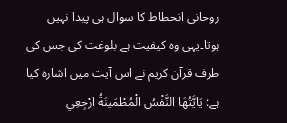روحانی انحطاط کا سوال ہی پیدا نہیں ہوتا۔یہی وہ کیفیت ہے بلوغت کی جس کی طرف قرآن کریم نے اس آیت میں اشارہ کیا ہے: يَايَّتُهَا النَّفْسُ الْمُطْمَينَةُ ارْجِعِي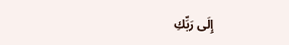إِلَى رَبِّكِ